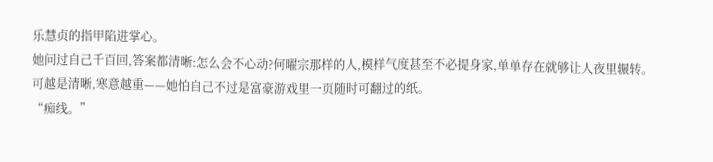乐慧贞的指甲陷进掌心。
她问过自己千百回,答案都清晰:怎么会不心动?何曜宗那样的人,模样气度甚至不必提身家,单单存在就够让人夜里辗转。
可越是清晰,寒意越重——她怕自己不过是富豪游戏里一页随时可翻过的纸。
“痴线。”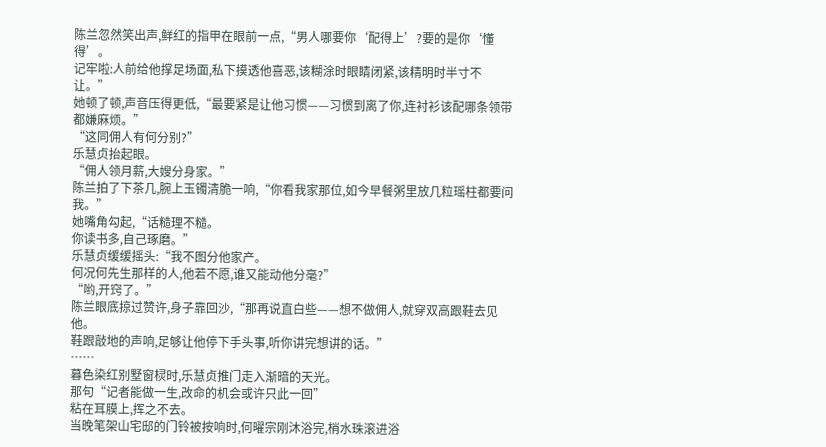陈兰忽然笑出声,鲜红的指甲在眼前一点,“男人哪要你‘配得上’?要的是你‘懂得’。
记牢啦:人前给他撑足场面,私下摸透他喜恶,该糊涂时眼睛闭紧,该精明时半寸不让。”
她顿了顿,声音压得更低,“最要紧是让他习惯——习惯到离了你,连衬衫该配哪条领带都嫌麻烦。”
“这同佣人有何分别?”
乐慧贞抬起眼。
“佣人领月薪,大嫂分身家。”
陈兰拍了下茶几,腕上玉镯清脆一响,“你看我家那位,如今早餐粥里放几粒瑶柱都要问我。”
她嘴角勾起,“话糙理不糙。
你读书多,自己琢磨。”
乐慧贞缓缓摇头:“我不图分他家产。
何况何先生那样的人,他若不愿,谁又能动他分毫?”
“哟,开窍了。”
陈兰眼底掠过赞许,身子靠回沙,“那再说直白些——想不做佣人,就穿双高跟鞋去见他。
鞋跟敲地的声响,足够让他停下手头事,听你讲完想讲的话。”
……
暮色染红别墅窗棂时,乐慧贞推门走入渐暗的天光。
那句“记者能做一生,改命的机会或许只此一回”
粘在耳膜上,挥之不去。
当晚笔架山宅邸的门铃被按响时,何曜宗刚沐浴完,梢水珠滚进浴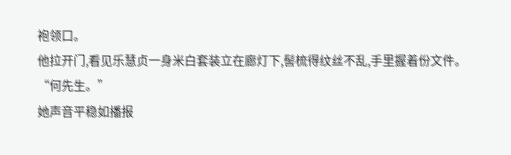袍领口。
他拉开门,看见乐慧贞一身米白套装立在廊灯下,髻梳得纹丝不乱,手里握着份文件。
“何先生。”
她声音平稳如播报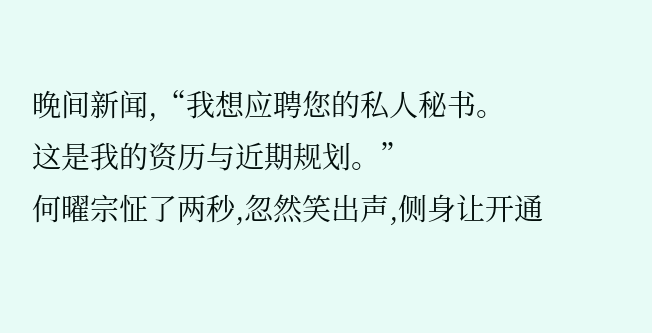晚间新闻,“我想应聘您的私人秘书。
这是我的资历与近期规划。”
何曜宗怔了两秒,忽然笑出声,侧身让开通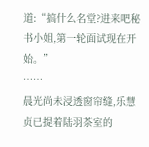道:“搞什么名堂?进来吧秘书小姐,第一轮面试现在开始。”
……
晨光尚未浸透窗帘缝,乐慧贞已提着陆羽茶室的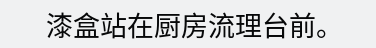漆盒站在厨房流理台前。